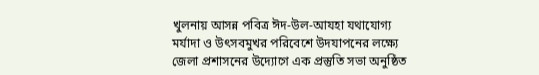খুলনায় আসন্ন পবিত্র ঈদ-উল-আযহা যথাযোগ্য মর্যাদা ও উৎসবমুখর পরিবেশে উদযাপনের লক্ষ্যে জেলা প্রশাসনের উদ্যোগে এক প্রস্তুতি সভা অনুষ্ঠিত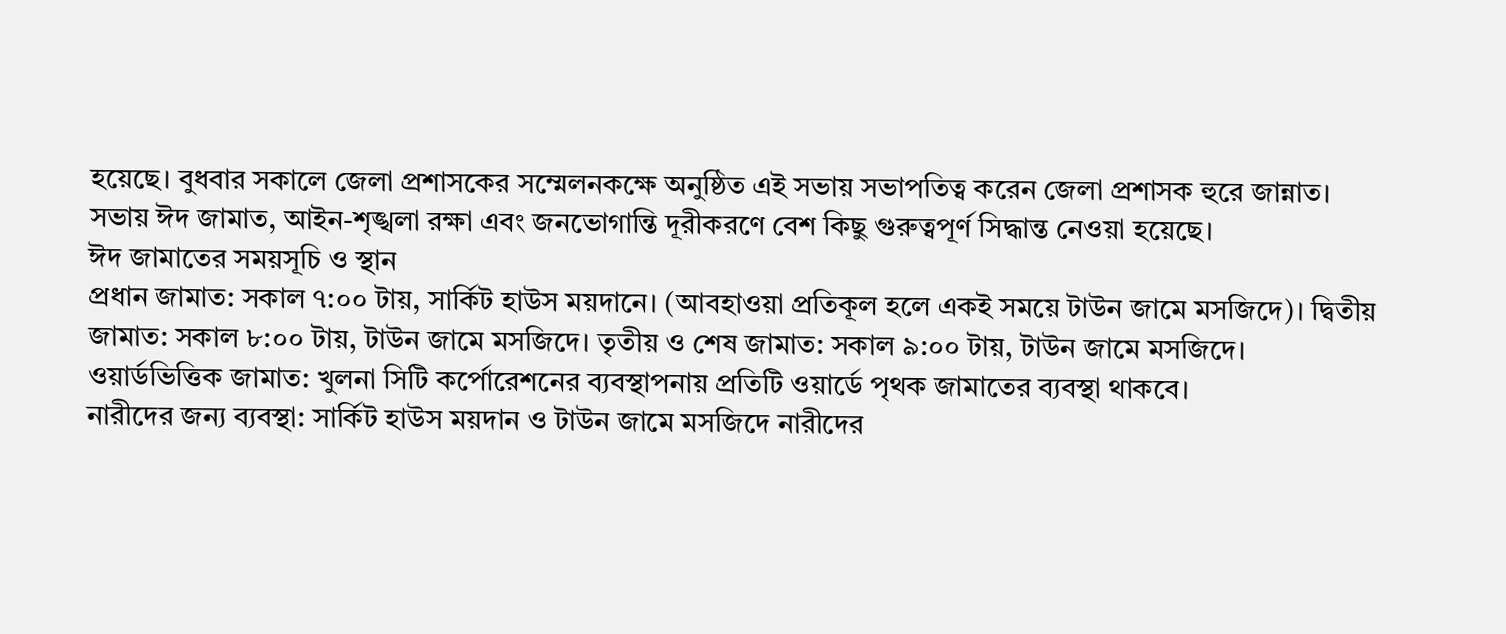হয়েছে। বুধবার সকালে জেলা প্রশাসকের সম্মেলনকক্ষে অনুষ্ঠিত এই সভায় সভাপতিত্ব করেন জেলা প্রশাসক হুরে জান্নাত।
সভায় ঈদ জামাত, আইন-শৃঙ্খলা রক্ষা এবং জনভোগান্তি দূরীকরণে বেশ কিছু গুরুত্বপূর্ণ সিদ্ধান্ত নেওয়া হয়েছে।
ঈদ জামাতের সময়সূচি ও স্থান
প্রধান জামাত: সকাল ৭:০০ টায়, সার্কিট হাউস ময়দানে। (আবহাওয়া প্রতিকূল হলে একই সময়ে টাউন জামে মসজিদে)। দ্বিতীয় জামাত: সকাল ৮:০০ টায়, টাউন জামে মসজিদে। তৃতীয় ও শেষ জামাত: সকাল ৯:০০ টায়, টাউন জামে মসজিদে।
ওয়ার্ডভিত্তিক জামাত: খুলনা সিটি কর্পোরেশনের ব্যবস্থাপনায় প্রতিটি ওয়ার্ডে পৃথক জামাতের ব্যবস্থা থাকবে।
নারীদের জন্য ব্যবস্থা: সার্কিট হাউস ময়দান ও টাউন জামে মসজিদে নারীদের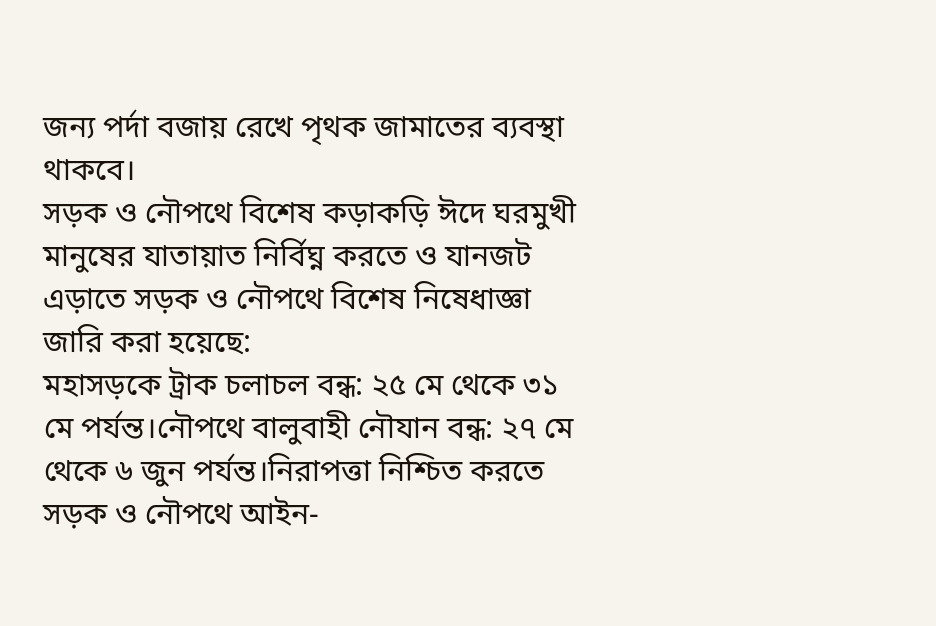জন্য পর্দা বজায় রেখে পৃথক জামাতের ব্যবস্থা থাকবে।
সড়ক ও নৌপথে বিশেষ কড়াকড়ি ঈদে ঘরমুখী মানুষের যাতায়াত নির্বিঘ্ন করতে ও যানজট এড়াতে সড়ক ও নৌপথে বিশেষ নিষেধাজ্ঞা জারি করা হয়েছে:
মহাসড়কে ট্রাক চলাচল বন্ধ: ২৫ মে থেকে ৩১ মে পর্যন্ত।নৌপথে বালুবাহী নৌযান বন্ধ: ২৭ মে থেকে ৬ জুন পর্যন্ত।নিরাপত্তা নিশ্চিত করতে সড়ক ও নৌপথে আইন-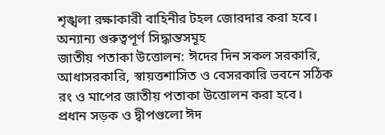শৃঙ্খলা রক্ষাকারী বাহিনীর টহল জোরদার করা হবে।
অন্যান্য গুরুত্বপূর্ণ সিদ্ধান্তসমূহ
জাতীয় পতাকা উত্তোলন: ঈদের দিন সকল সরকারি, আধাসরকারি, স্বায়ত্তশাসিত ও বেসরকারি ভবনে সঠিক রং ও মাপের জাতীয় পতাকা উত্তোলন করা হবে। প্রধান সড়ক ও দ্বীপগুলো ঈদ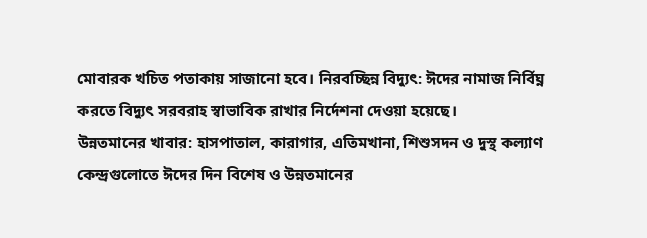মোবারক খচিত পতাকায় সাজানো হবে। নিরবচ্ছিন্ন বিদ্যুৎ: ঈদের নামাজ নির্বিঘ্ন করতে বিদ্যুৎ সরবরাহ স্বাভাবিক রাখার নির্দেশনা দেওয়া হয়েছে।
উন্নতমানের খাবার: হাসপাতাল, কারাগার, এতিমখানা, শিশুসদন ও দুস্থ কল্যাণ কেন্দ্রগুলোতে ঈদের দিন বিশেষ ও উন্নতমানের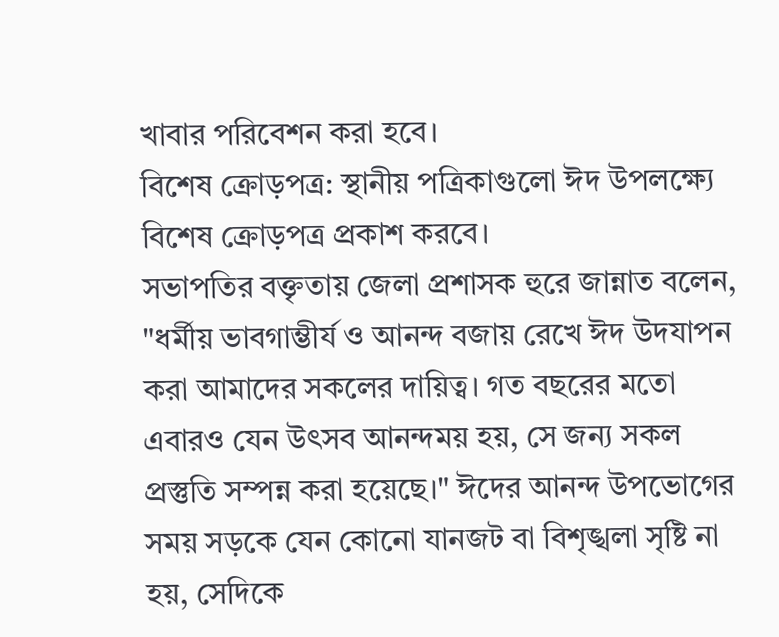খাবার পরিবেশন করা হবে।
বিশেষ ক্রোড়পত্র: স্থানীয় পত্রিকাগুলো ঈদ উপলক্ষ্যে বিশেষ ক্রোড়পত্র প্রকাশ করবে।
সভাপতির বক্তৃতায় জেলা প্রশাসক হুরে জান্নাত বলেন, "ধর্মীয় ভাবগাম্ভীর্য ও আনন্দ বজায় রেখে ঈদ উদযাপন করা আমাদের সকলের দায়িত্ব। গত বছরের মতো এবারও যেন উৎসব আনন্দময় হয়, সে জন্য সকল প্রস্তুতি সম্পন্ন করা হয়েছে।" ঈদের আনন্দ উপভোগের সময় সড়কে যেন কোনো যানজট বা বিশৃঙ্খলা সৃষ্টি না হয়, সেদিকে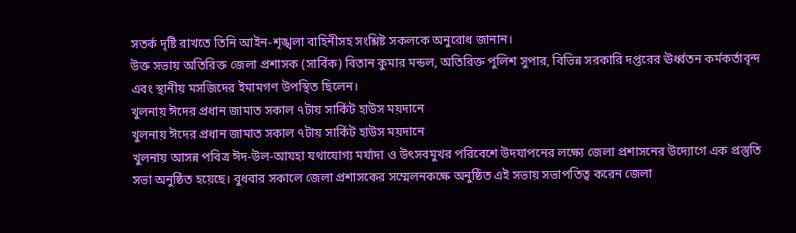সতর্ক দৃষ্টি রাখতে তিনি আইন-শৃঙ্খলা বাহিনীসহ সংশ্লিষ্ট সকলকে অনুরোধ জানান।
উক্ত সভায় অতিরিক্ত জেলা প্রশাসক (সার্বিক) বিতান কুমার মন্ডল, অতিরিক্ত পুলিশ সুপার, বিভিন্ন সরকারি দপ্তরের ঊর্ধ্বতন কর্মকর্তাবৃন্দ এবং স্থানীয় মসজিদের ইমামগণ উপস্থিত ছিলেন।
খুলনায় ঈদের প্রধান জামাত সকাল ৭টায় সার্কিট হাউস ময়দানে
খুলনায় ঈদের প্রধান জামাত সকাল ৭টায় সার্কিট হাউস ময়দানে
খুলনায় আসন্ন পবিত্র ঈদ-উল-আযহা যথাযোগ্য মর্যাদা ও উৎসবমুখর পরিবেশে উদযাপনের লক্ষ্যে জেলা প্রশাসনের উদ্যোগে এক প্রস্তুতি সভা অনুষ্ঠিত হয়েছে। বুধবার সকালে জেলা প্রশাসকের সম্মেলনকক্ষে অনুষ্ঠিত এই সভায় সভাপতিত্ব করেন জেলা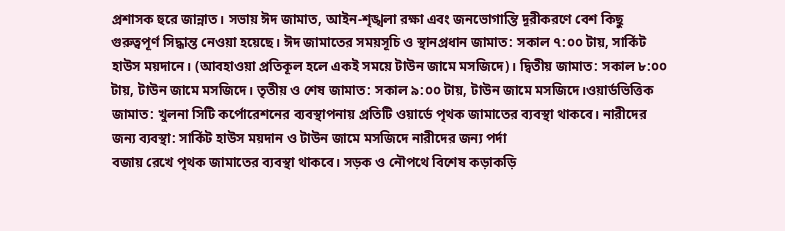প্রশাসক হুরে জান্নাত। সভায় ঈদ জামাত, আইন-শৃঙ্খলা রক্ষা এবং জনভোগান্তি দূরীকরণে বেশ কিছু গুরুত্বপূর্ণ সিদ্ধান্ত নেওয়া হয়েছে। ঈদ জামাতের সময়সূচি ও স্থানপ্রধান জামাত: সকাল ৭:০০ টায়, সার্কিট হাউস ময়দানে। (আবহাওয়া প্রতিকূল হলে একই সময়ে টাউন জামে মসজিদে)। দ্বিতীয় জামাত: সকাল ৮:০০ টায়, টাউন জামে মসজিদে। তৃতীয় ও শেষ জামাত: সকাল ৯:০০ টায়, টাউন জামে মসজিদে।ওয়ার্ডভিত্তিক জামাত: খুলনা সিটি কর্পোরেশনের ব্যবস্থাপনায় প্রতিটি ওয়ার্ডে পৃথক জামাতের ব্যবস্থা থাকবে। নারীদের জন্য ব্যবস্থা: সার্কিট হাউস ময়দান ও টাউন জামে মসজিদে নারীদের জন্য পর্দা
বজায় রেখে পৃথক জামাতের ব্যবস্থা থাকবে। সড়ক ও নৌপথে বিশেষ কড়াকড়ি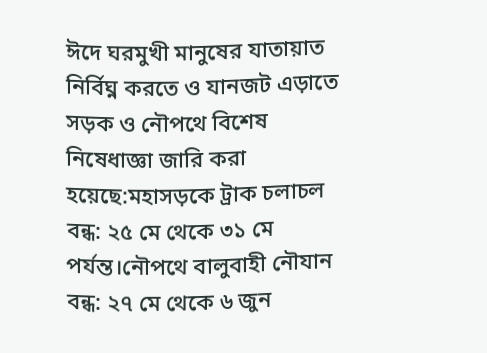ঈদে ঘরমুখী মানুষের যাতায়াত নির্বিঘ্ন করতে ও যানজট এড়াতে সড়ক ও নৌপথে বিশেষ নিষেধাজ্ঞা জারি করা হয়েছে:মহাসড়কে ট্রাক চলাচল বন্ধ: ২৫ মে থেকে ৩১ মে পর্যন্ত।নৌপথে বালুবাহী নৌযান বন্ধ: ২৭ মে থেকে ৬ জুন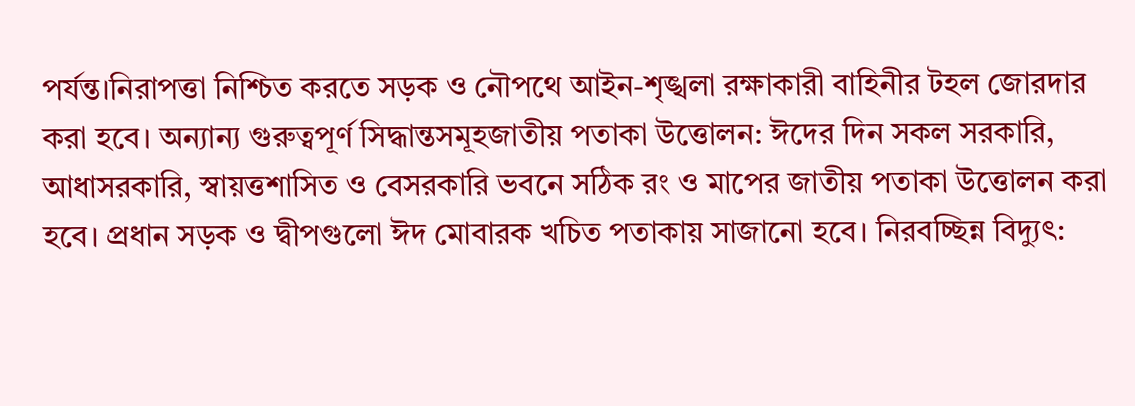পর্যন্ত।নিরাপত্তা নিশ্চিত করতে সড়ক ও নৌপথে আইন-শৃঙ্খলা রক্ষাকারী বাহিনীর টহল জোরদার করা হবে। অন্যান্য গুরুত্বপূর্ণ সিদ্ধান্তসমূহজাতীয় পতাকা উত্তোলন: ঈদের দিন সকল সরকারি, আধাসরকারি, স্বায়ত্তশাসিত ও বেসরকারি ভবনে সঠিক রং ও মাপের জাতীয় পতাকা উত্তোলন করা হবে। প্রধান সড়ক ও দ্বীপগুলো ঈদ মোবারক খচিত পতাকায় সাজানো হবে। নিরবচ্ছিন্ন বিদ্যুৎ: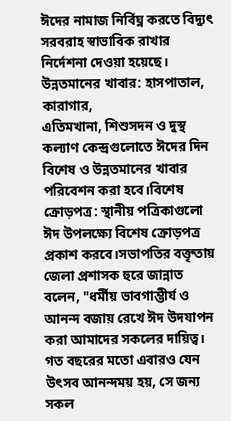ঈদের নামাজ নির্বিঘ্ন করতে বিদ্যুৎ সরবরাহ স্বাভাবিক রাখার নির্দেশনা দেওয়া হয়েছে। উন্নতমানের খাবার: হাসপাতাল, কারাগার,
এতিমখানা, শিশুসদন ও দুস্থ কল্যাণ কেন্দ্রগুলোতে ঈদের দিন বিশেষ ও উন্নতমানের খাবার পরিবেশন করা হবে।বিশেষ ক্রোড়পত্র: স্থানীয় পত্রিকাগুলো ঈদ উপলক্ষ্যে বিশেষ ক্রোড়পত্র প্রকাশ করবে।সভাপতির বক্তৃতায় জেলা প্রশাসক হুরে জান্নাত বলেন, "ধর্মীয় ভাবগাম্ভীর্য ও আনন্দ বজায় রেখে ঈদ উদযাপন করা আমাদের সকলের দায়িত্ব। গত বছরের মতো এবারও যেন উৎসব আনন্দময় হয়, সে জন্য সকল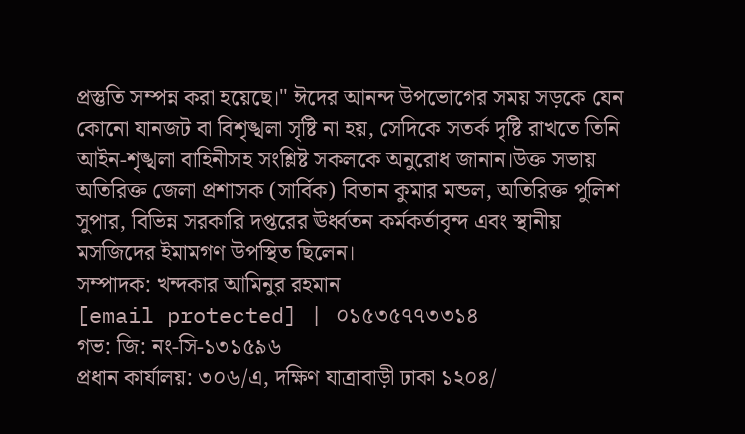প্রস্তুতি সম্পন্ন করা হয়েছে।" ঈদের আনন্দ উপভোগের সময় সড়কে যেন কোনো যানজট বা বিশৃঙ্খলা সৃষ্টি না হয়, সেদিকে সতর্ক দৃষ্টি রাখতে তিনি আইন-শৃঙ্খলা বাহিনীসহ সংশ্লিষ্ট সকলকে অনুরোধ জানান।উক্ত সভায় অতিরিক্ত জেলা প্রশাসক (সার্বিক) বিতান কুমার মন্ডল, অতিরিক্ত পুলিশ সুপার, বিভিন্ন সরকারি দপ্তরের ঊর্ধ্বতন কর্মকর্তাবৃন্দ এবং স্থানীয় মসজিদের ইমামগণ উপস্থিত ছিলেন।
সম্পাদক: খন্দকার আমিনুর রহমান
[email protected] | ০১৫৩৫৭৭৩৩১৪
গভ: জি: নং-সি-১৩১৫৯৬
প্রধান কার্যালয়: ৩০৬/এ, দক্ষিণ যাত্রাবাড়ী ঢাকা ১২০৪/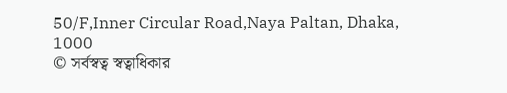50/F,Inner Circular Road,Naya Paltan, Dhaka, 1000
© সর্বস্বত্ব স্বত্বাধিকার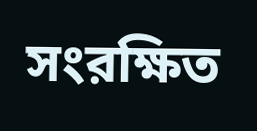সংরক্ষিত